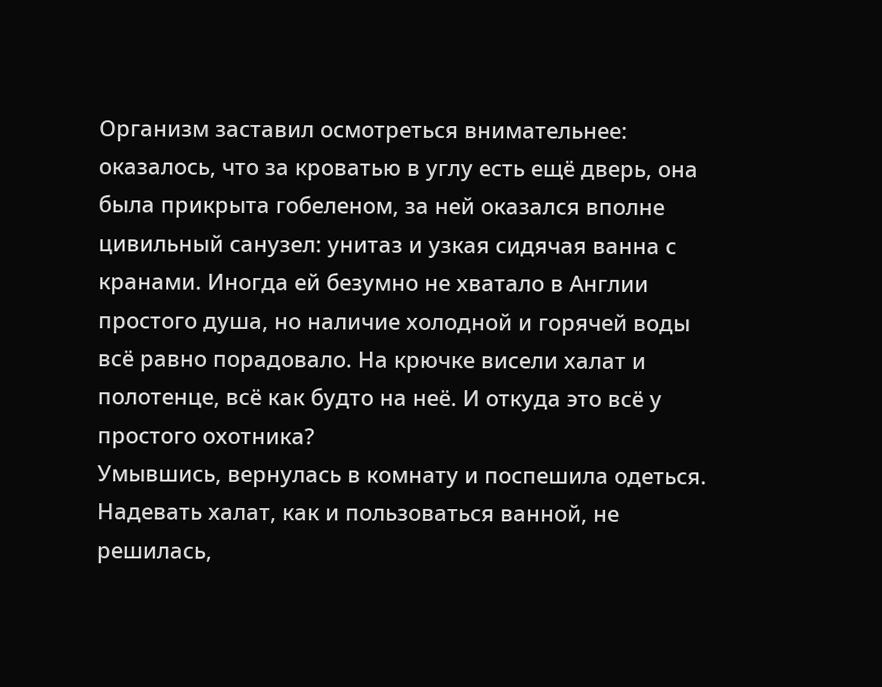Организм заставил осмотреться внимательнее: оказалось, что за кроватью в углу есть ещё дверь, она была прикрыта гобеленом, за ней оказался вполне цивильный санузел: унитаз и узкая сидячая ванна с кранами. Иногда ей безумно не хватало в Англии простого душа, но наличие холодной и горячей воды всё равно порадовало. На крючке висели халат и полотенце, всё как будто на неё. И откуда это всё у простого охотника?
Умывшись, вернулась в комнату и поспешила одеться. Надевать халат, как и пользоваться ванной, не решилась,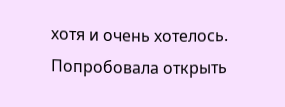хотя и очень хотелось. Попробовала открыть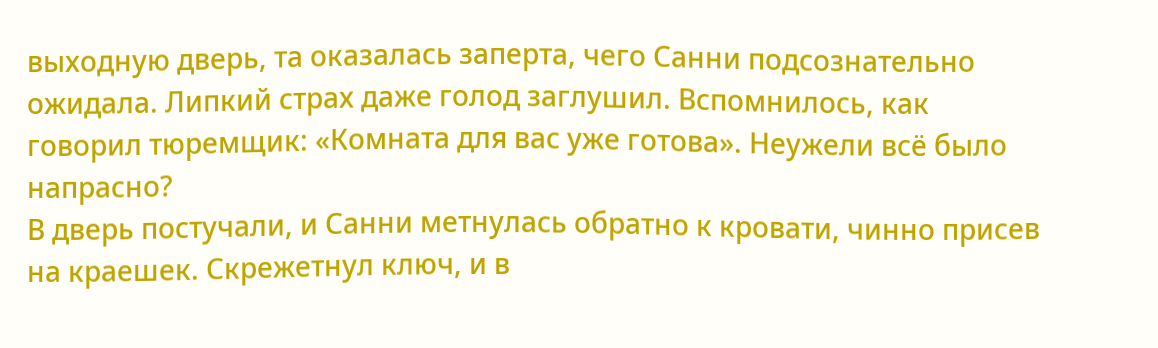выходную дверь, та оказалась заперта, чего Санни подсознательно ожидала. Липкий страх даже голод заглушил. Вспомнилось, как говорил тюремщик: «Комната для вас уже готова». Неужели всё было напрасно?
В дверь постучали, и Санни метнулась обратно к кровати, чинно присев на краешек. Скрежетнул ключ, и в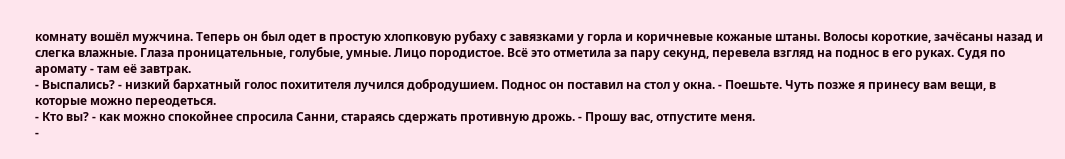комнату вошёл мужчина. Теперь он был одет в простую хлопковую рубаху с завязками у горла и коричневые кожаные штаны. Волосы короткие, зачёсаны назад и слегка влажные. Глаза проницательные, голубые, умные. Лицо породистое. Всё это отметила за пару секунд, перевела взгляд на поднос в его руках. Судя по аромату - там её завтрак.
- Выспались? - низкий бархатный голос похитителя лучился добродушием. Поднос он поставил на стол у окна. - Поешьте. Чуть позже я принесу вам вещи, в которые можно переодеться.
- Кто вы? - как можно спокойнее спросила Санни, стараясь сдержать противную дрожь. - Прошу вас, отпустите меня.
-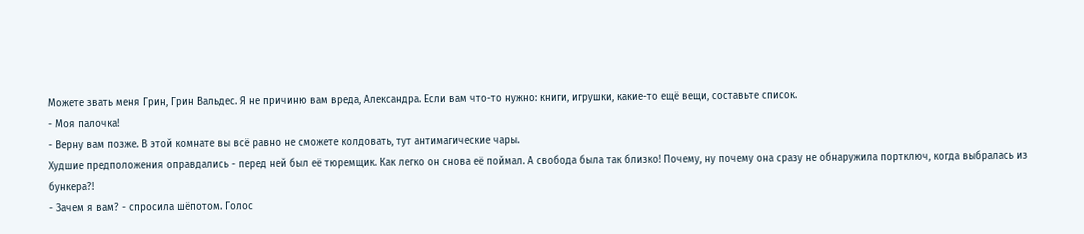Можете звать меня Грин, Грин Вальдес. Я не причиню вам вреда, Александра. Если вам что-то нужно: книги, игрушки, какие-то ещё вещи, составьте список.
- Моя палочка!
- Верну вам позже. В этой комнате вы всё равно не сможете колдовать, тут антимагические чары.
Худшие предположения оправдались - перед ней был её тюремщик. Как легко он снова её поймал. А свобода была так близко! Почему, ну почему она сразу не обнаружила портключ, когда выбралась из бункера?!
- Зачем я вам? - спросила шёпотом. Голос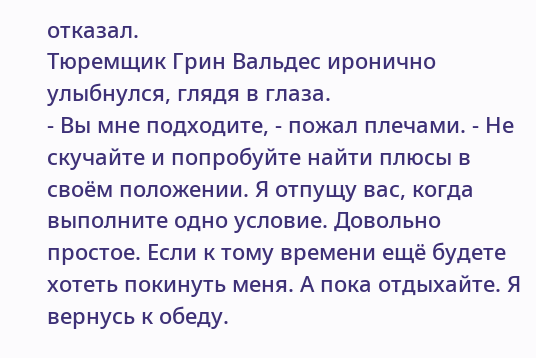отказал.
Тюремщик Грин Вальдес иронично улыбнулся, глядя в глаза.
- Вы мне подходите, - пожал плечами. - Не скучайте и попробуйте найти плюсы в своём положении. Я отпущу вас, когда выполните одно условие. Довольно простое. Если к тому времени ещё будете хотеть покинуть меня. А пока отдыхайте. Я вернусь к обеду.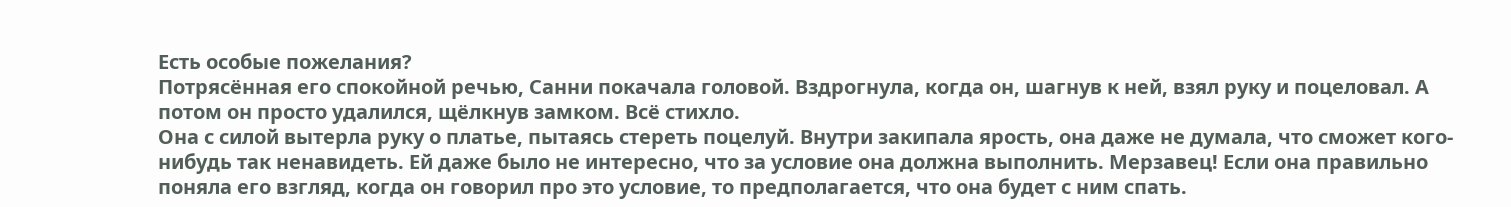Есть особые пожелания?
Потрясённая его спокойной речью, Санни покачала головой. Вздрогнула, когда он, шагнув к ней, взял руку и поцеловал. А потом он просто удалился, щёлкнув замком. Всё стихло.
Она с силой вытерла руку о платье, пытаясь стереть поцелуй. Внутри закипала ярость, она даже не думала, что сможет кого-нибудь так ненавидеть. Ей даже было не интересно, что за условие она должна выполнить. Мерзавец! Если она правильно поняла его взгляд, когда он говорил про это условие, то предполагается, что она будет с ним спать.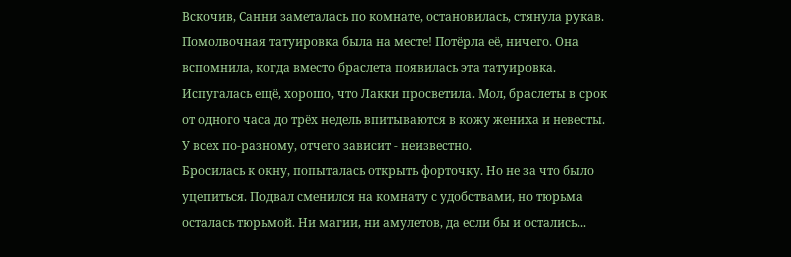Вскочив, Санни заметалась по комнате, остановилась, стянула рукав. Помолвочная татуировка была на месте! Потёрла её, ничего. Она вспомнила, когда вместо браслета появилась эта татуировка. Испугалась ещё, хорошо, что Лакки просветила. Мол, браслеты в срок от одного часа до трёх недель впитываются в кожу жениха и невесты. У всех по-разному, отчего зависит - неизвестно.
Бросилась к окну, попыталась открыть форточку. Но не за что было уцепиться. Подвал сменился на комнату с удобствами, но тюрьма осталась тюрьмой. Ни магии, ни амулетов, да если бы и остались...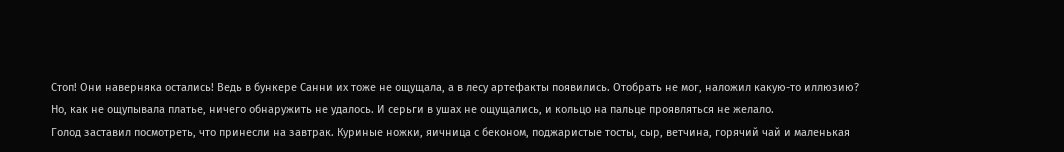Стоп! Они наверняка остались! Ведь в бункере Санни их тоже не ощущала, а в лесу артефакты появились. Отобрать не мог, наложил какую-то иллюзию?
Но, как не ощупывала платье, ничего обнаружить не удалось. И серьги в ушах не ощущались, и кольцо на пальце проявляться не желало.
Голод заставил посмотреть, что принесли на завтрак. Куриные ножки, яичница с беконом, поджаристые тосты, сыр, ветчина, горячий чай и маленькая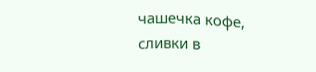чашечка кофе, сливки в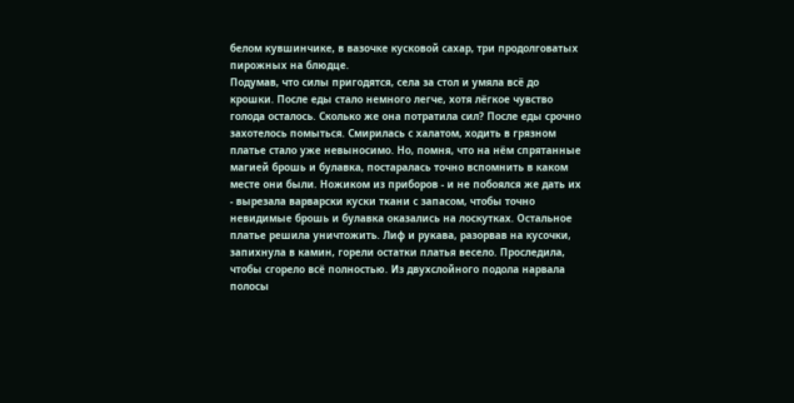белом кувшинчике, в вазочке кусковой сахар, три продолговатых пирожных на блюдце.
Подумав, что силы пригодятся, села за стол и умяла всё до крошки. После еды стало немного легче, хотя лёгкое чувство голода осталось. Сколько же она потратила сил? После еды срочно захотелось помыться. Смирилась с халатом, ходить в грязном платье стало уже невыносимо. Но, помня, что на нём спрятанные магией брошь и булавка, постаралась точно вспомнить в каком месте они были. Ножиком из приборов - и не побоялся же дать их - вырезала варварски куски ткани с запасом, чтобы точно невидимые брошь и булавка оказались на лоскутках. Остальное платье решила уничтожить. Лиф и рукава, разорвав на кусочки, запихнула в камин, горели остатки платья весело. Проследила, чтобы сгорело всё полностью. Из двухслойного подола нарвала полосы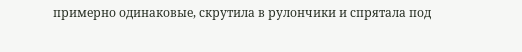примерно одинаковые, скрутила в рулончики и спрятала под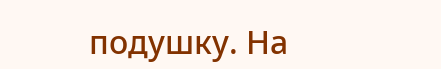подушку. На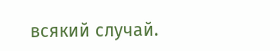всякий случай.